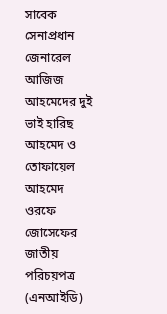সাবেক সেনাপ্রধান জেনারেল আজিজ আহমেদের দুই ভাই হারিছ আহমেদ ও তোফায়েল আহমেদ ওরফে জোসেফের জাতীয় পরিচয়পত্র (এনআইডি)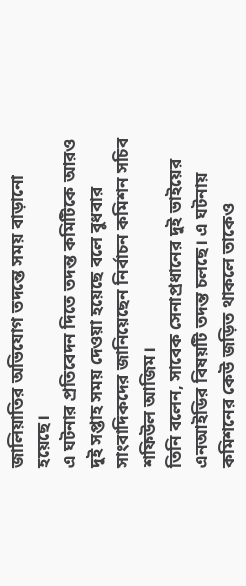জালিয়াতির অভিযোগ তদন্তে সময় বাড়ানো হয়েছে।
এ ঘটনার প্রতিবেদন দিতে তদন্ত কমিটিকে আরও দুই সপ্তাহ সময় দেওয়া হয়েছে বলে বুধবার সাংবাদিকদের জানিয়েছেন নির্বাচন কমিশন সচিব শফিউল আজিম।
তিনি বলেন, সাবেক সেনাপ্রধানের দুই ভাইয়ের এনআইডির বিষয়টি তদন্ত চলছে। এ ঘটনায় কমিশনের কেউ জড়িত থাকলে তাকেও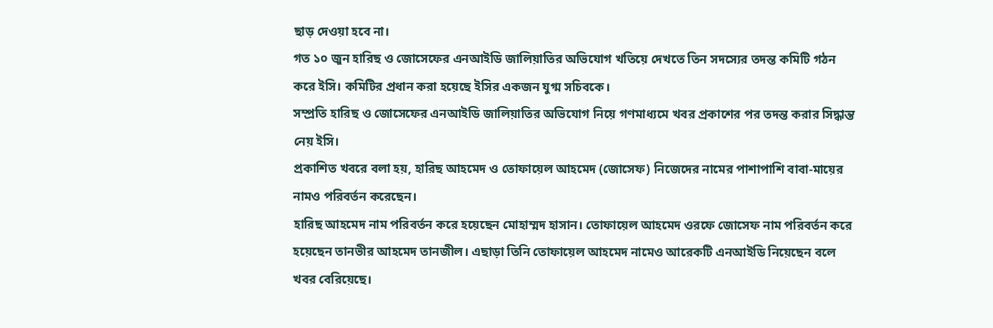ছাড় দেওয়া হবে না।
গত ১০ জুন হারিছ ও জোসেফের এনআইডি জালিয়াতির অভিযোগ খতিয়ে দেখতে তিন সদস্যের তদন্ত কমিটি গঠন করে ইসি। কমিটির প্রধান করা হয়েছে ইসির একজন যুগ্ম সচিবকে।
সম্প্রতি হারিছ ও জোসেফের এনআইডি জালিয়াতির অভিযোগ নিয়ে গণমাধ্যমে খবর প্রকাশের পর তদন্ত করার সিদ্ধান্ত নেয় ইসি।
প্রকাশিত খবরে বলা হয়, হারিছ আহমেদ ও তোফায়েল আহমেদ (জোসেফ) নিজেদের নামের পাশাপাশি বাবা-মায়ের নামও পরিবর্তন করেছেন।
হারিছ আহমেদ নাম পরিবর্তন করে হয়েছেন মোহাম্মদ হাসান। তোফায়েল আহমেদ ওরফে জোসেফ নাম পরিবর্তন করে হয়েছেন তানভীর আহমেদ তানজীল। এছাড়া তিনি তোফায়েল আহমেদ নামেও আরেকটি এনআইডি নিয়েছেন বলে খবর বেরিয়েছে।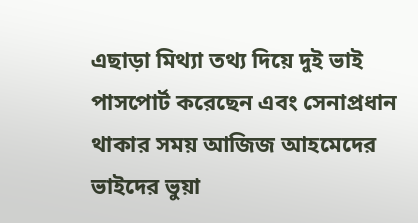এছাড়া মিথ্যা তথ্য দিয়ে দুই ভাই পাসপোর্ট করেছেন এবং সেনাপ্রধান থাকার সময় আজিজ আহমেদের ভাইদের ভুয়া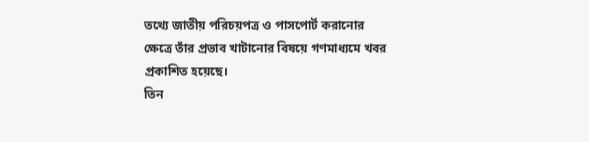তথ্যে জাতীয় পরিচয়পত্র ও পাসপোর্ট করানোর ক্ষেত্রে তাঁর প্রভাব খাটানোর বিষয়ে গণমাধ্যমে খবর প্রকাশিত হয়েছে।
তিন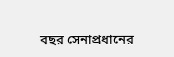বছর সেনাপ্রধানের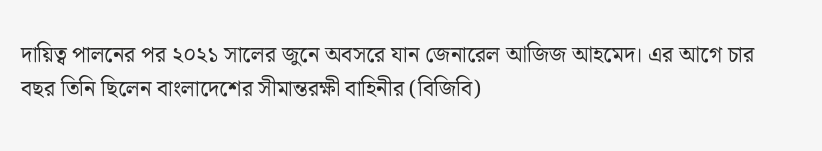দায়িত্ব পালনের পর ২০২১ সালের জুনে অবসরে যান জেনারেল আজিজ আহমেদ। এর আগে চার বছর তিনি ছিলেন বাংলাদেশের সীমান্তরক্ষী বাহিনীর (বিজিবি)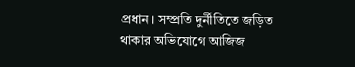প্রধান। সম্প্রতি দুর্নীতিতে জড়িত থাকার অভিযোগে আজিজ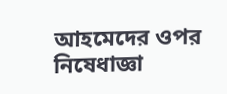আহমেদের ওপর নিষেধাজ্ঞা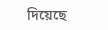দিয়েছে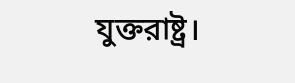যুক্তরাষ্ট্র।